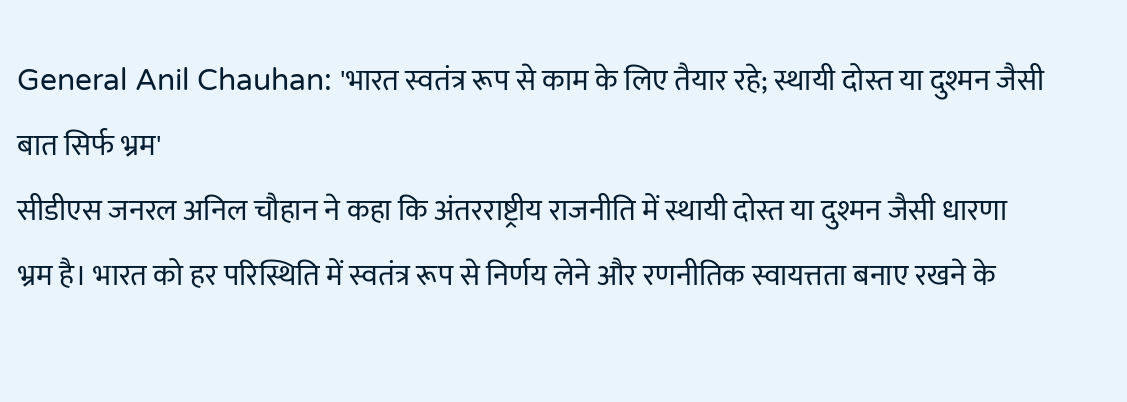General Anil Chauhan: 'भारत स्वतंत्र रूप से काम के लिए तैयार रहे; स्थायी दोस्त या दुश्मन जैसी बात सिर्फ भ्रम'
सीडीएस जनरल अनिल चौहान ने कहा कि अंतरराष्ट्रीय राजनीति में स्थायी दोस्त या दुश्मन जैसी धारणा भ्रम है। भारत को हर परिस्थिति में स्वतंत्र रूप से निर्णय लेने और रणनीतिक स्वायत्तता बनाए रखने के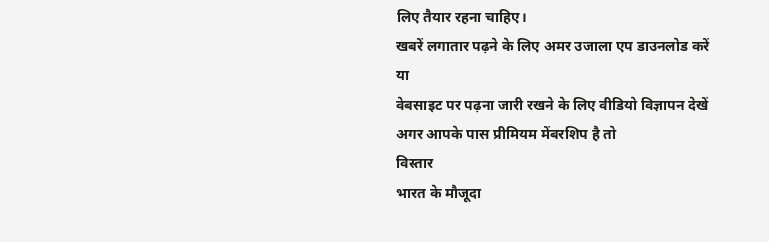लिए तैयार रहना चाहिए।
खबरें लगातार पढ़ने के लिए अमर उजाला एप डाउनलोड करें
या
वेबसाइट पर पढ़ना जारी रखने के लिए वीडियो विज्ञापन देखें
अगर आपके पास प्रीमियम मेंबरशिप है तो
विस्तार
भारत के मौजूदा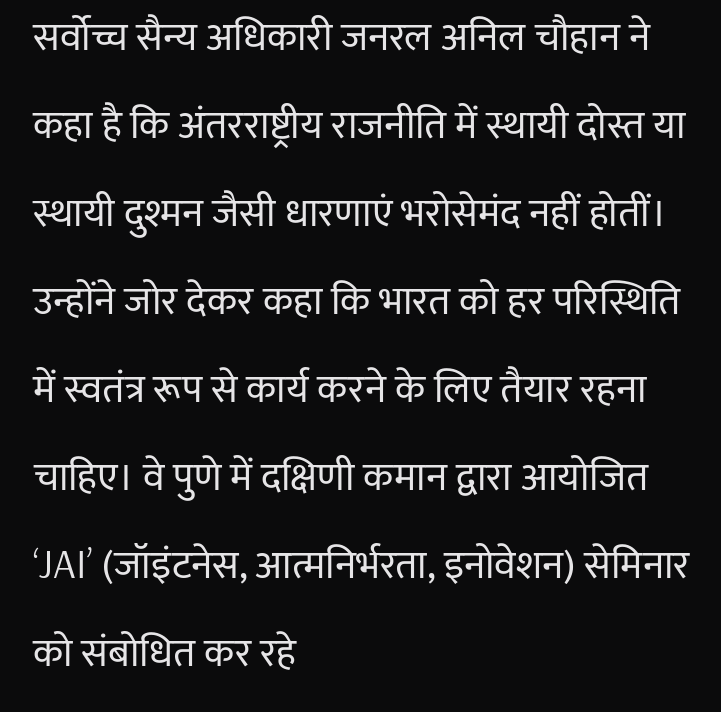सर्वोच्च सैन्य अधिकारी जनरल अनिल चौहान ने कहा है कि अंतरराष्ट्रीय राजनीति में स्थायी दोस्त या स्थायी दुश्मन जैसी धारणाएं भरोसेमंद नहीं होतीं। उन्होंने जोर देकर कहा कि भारत को हर परिस्थिति में स्वतंत्र रूप से कार्य करने के लिए तैयार रहना चाहिए। वे पुणे में दक्षिणी कमान द्वारा आयोजित ‘JAI’ (जॉइंटनेस, आत्मनिर्भरता, इनोवेशन) सेमिनार को संबोधित कर रहे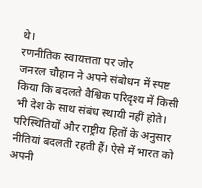थे।
रणनीतिक स्वायत्तता पर जोर
जनरल चौहान ने अपने संबोधन में स्पष्ट किया कि बदलते वैश्विक परिदृश्य में किसी भी देश के साथ संबंध स्थायी नहीं होते। परिस्थितियों और राष्ट्रीय हितों के अनुसार नीतियां बदलती रहती हैं। ऐसे में भारत को अपनी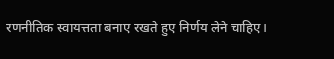रणनीतिक स्वायत्तता बनाए रखते हुए निर्णय लेने चाहिए।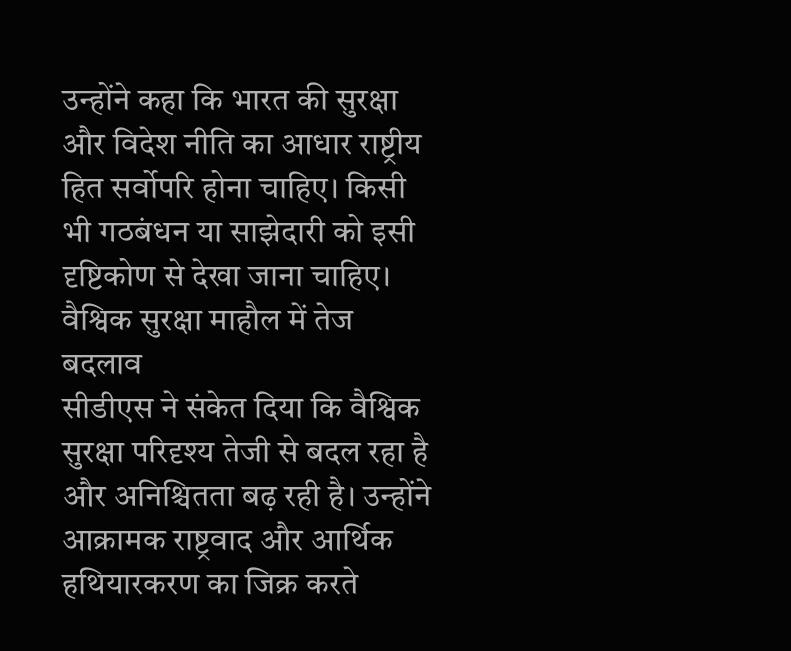उन्होंने कहा कि भारत की सुरक्षा और विदेश नीति का आधार राष्ट्रीय हित सर्वोपरि होना चाहिए। किसी भी गठबंधन या साझेदारी को इसी दृष्टिकोण से देखा जाना चाहिए।
वैश्विक सुरक्षा माहौल में तेज बदलाव
सीडीएस ने संकेत दिया कि वैश्विक सुरक्षा परिदृश्य तेजी से बदल रहा है और अनिश्चितता बढ़ रही है। उन्होंने आक्रामक राष्ट्रवाद और आर्थिक हथियारकरण का जिक्र करते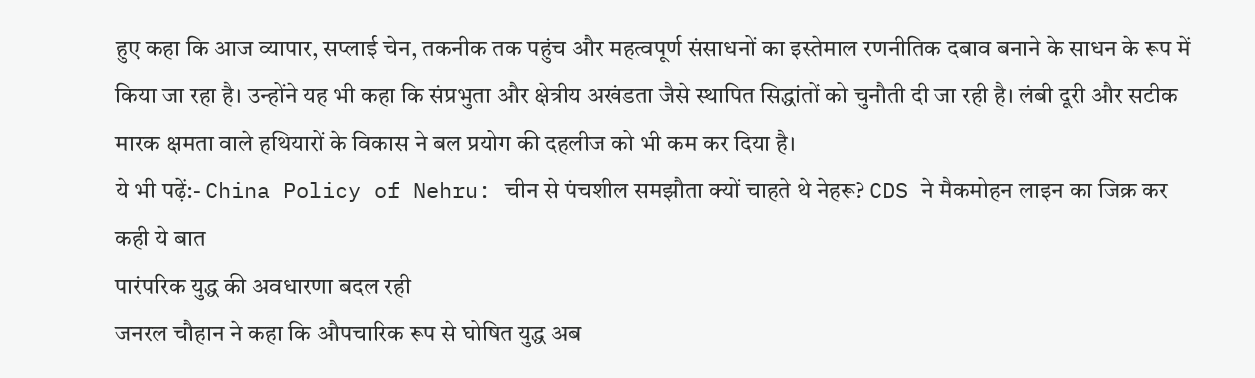हुए कहा कि आज व्यापार, सप्लाई चेन, तकनीक तक पहुंच और महत्वपूर्ण संसाधनों का इस्तेमाल रणनीतिक दबाव बनाने के साधन के रूप में किया जा रहा है। उन्होंने यह भी कहा कि संप्रभुता और क्षेत्रीय अखंडता जैसे स्थापित सिद्धांतों को चुनौती दी जा रही है। लंबी दूरी और सटीक मारक क्षमता वाले हथियारों के विकास ने बल प्रयोग की दहलीज को भी कम कर दिया है।
ये भी पढ़ें:- China Policy of Nehru: चीन से पंचशील समझौता क्यों चाहते थे नेहरू? CDS ने मैकमोहन लाइन का जिक्र कर कही ये बात
पारंपरिक युद्ध की अवधारणा बदल रही
जनरल चौहान ने कहा कि औपचारिक रूप से घोषित युद्ध अब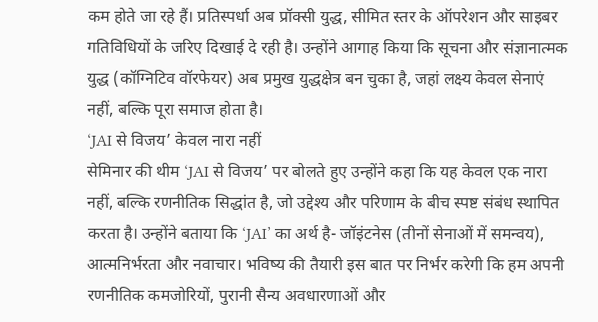कम होते जा रहे हैं। प्रतिस्पर्धा अब प्रॉक्सी युद्ध, सीमित स्तर के ऑपरेशन और साइबर गतिविधियों के जरिए दिखाई दे रही है। उन्होंने आगाह किया कि सूचना और संज्ञानात्मक युद्ध (कॉग्निटिव वॉरफेयर) अब प्रमुख युद्धक्षेत्र बन चुका है, जहां लक्ष्य केवल सेनाएं नहीं, बल्कि पूरा समाज होता है।
‘JAI से विजय’ केवल नारा नहीं
सेमिनार की थीम ‘JAI से विजय’ पर बोलते हुए उन्होंने कहा कि यह केवल एक नारा नहीं, बल्कि रणनीतिक सिद्धांत है, जो उद्देश्य और परिणाम के बीच स्पष्ट संबंध स्थापित करता है। उन्होंने बताया कि ‘JAI’ का अर्थ है- जॉइंटनेस (तीनों सेनाओं में समन्वय), आत्मनिर्भरता और नवाचार। भविष्य की तैयारी इस बात पर निर्भर करेगी कि हम अपनी रणनीतिक कमजोरियों, पुरानी सैन्य अवधारणाओं और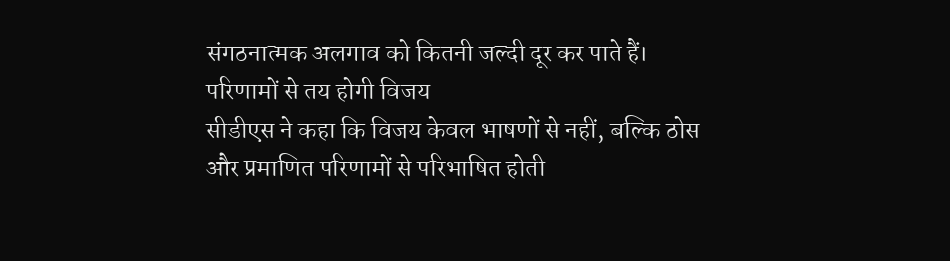संगठनात्मक अलगाव को कितनी जल्दी दूर कर पाते हैं।
परिणामों से तय होगी विजय
सीडीएस ने कहा कि विजय केवल भाषणों से नहीं, बल्कि ठोस और प्रमाणित परिणामों से परिभाषित होती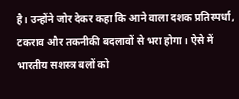है। उन्होंने जोर देकर कहा कि आने वाला दशक प्रतिस्पर्धा, टकराव और तकनीकी बदलावों से भरा होगा। ऐसे में भारतीय सशस्त्र बलों को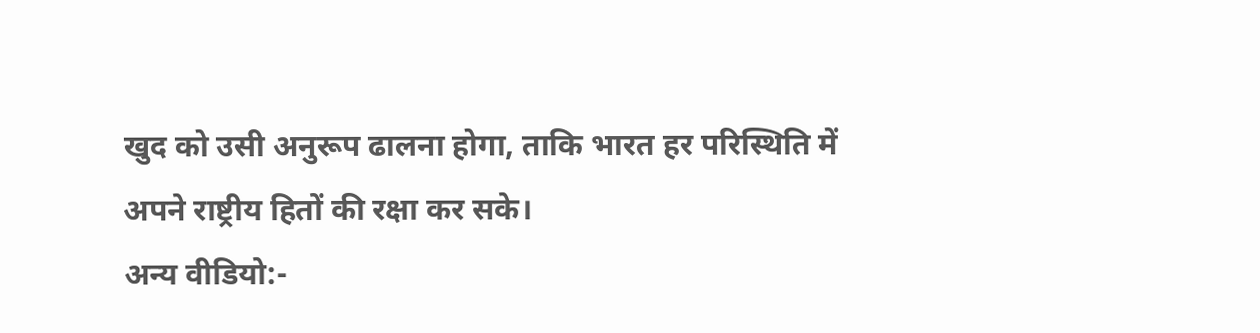खुद को उसी अनुरूप ढालना होगा, ताकि भारत हर परिस्थिति में अपने राष्ट्रीय हितों की रक्षा कर सके।
अन्य वीडियो:-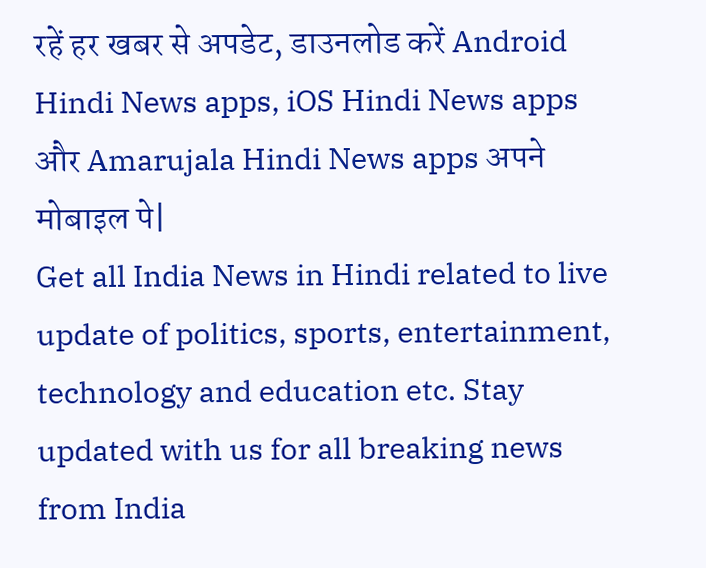रहें हर खबर से अपडेट, डाउनलोड करें Android Hindi News apps, iOS Hindi News apps और Amarujala Hindi News apps अपने मोबाइल पे|
Get all India News in Hindi related to live update of politics, sports, entertainment, technology and education etc. Stay updated with us for all breaking news from India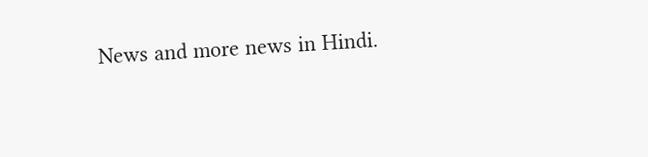News and more news in Hindi.